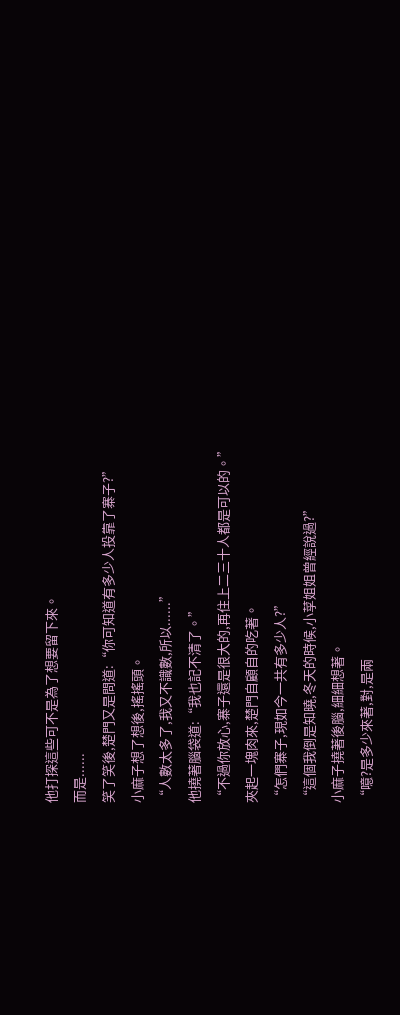他打探這些可不是為了想要留下來。
而是......
笑了笑後,楚門又是問道:“你可知道有多少人投靠了寨子?”
小麻子想了想後,搖搖頭。
“人數太多了,我又不識數,所以......”
他撓著腦袋道:“我也記不清了。”
“不過你放心,寨子還是很大的,再住上二三十人都是可以的。”
夾起一塊肉來,楚門自顧自的吃著。
“怎們寨子,現如今一共有多少人?”
“這個我倒是知曉,冬天的時候,小莩姐姐曾經說過?”
小麻子撓著後腦,細細想著。
“噫?是多少來著,對,是兩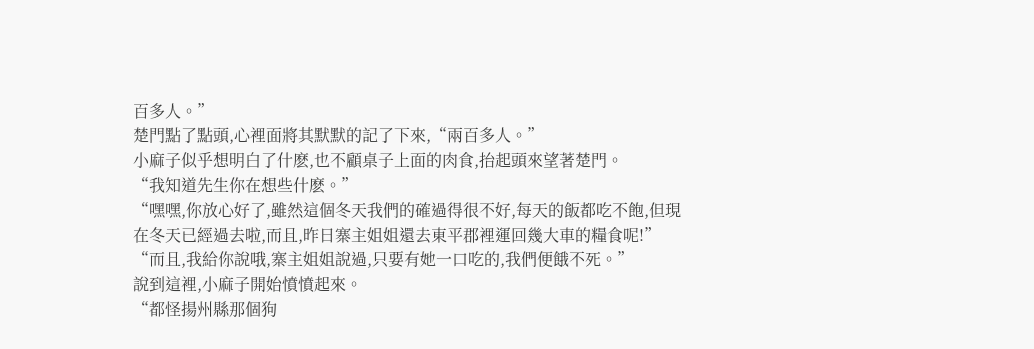百多人。”
楚門點了點頭,心裡面將其默默的記了下來,“兩百多人。”
小麻子似乎想明白了什麽,也不顧桌子上面的肉食,抬起頭來望著楚門。
“我知道先生你在想些什麽。”
“嘿嘿,你放心好了,雖然這個冬天我們的確過得很不好,每天的飯都吃不飽,但現在冬天已經過去啦,而且,昨日寨主姐姐還去東平郡裡運回幾大車的糧食呢!”
“而且,我給你說哦,寨主姐姐說過,只要有她一口吃的,我們便餓不死。”
說到這裡,小麻子開始憤憤起來。
“都怪揚州縣那個狗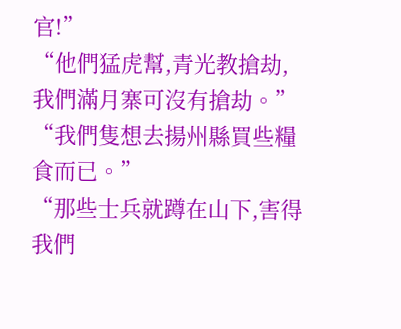官!”
“他們猛虎幫,青光教搶劫,我們滿月寨可沒有搶劫。”
“我們隻想去揚州縣買些糧食而已。”
“那些士兵就蹲在山下,害得我們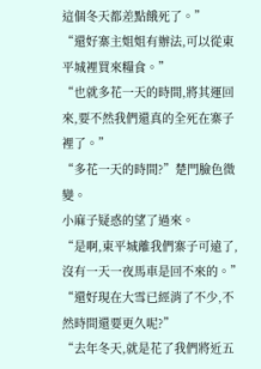這個冬天都差點餓死了。”
“還好寨主姐姐有辦法,可以從東平城裡買來糧食。”
“也就多花一天的時間,將其運回來,要不然我們還真的全死在寨子裡了。”
“多花一天的時間?”楚門臉色微變。
小麻子疑惑的望了過來。
“是啊,東平城離我們寨子可遠了,沒有一天一夜馬車是回不來的。”
“還好現在大雪已經消了不少,不然時間還要更久呢?”
“去年冬天,就是花了我們將近五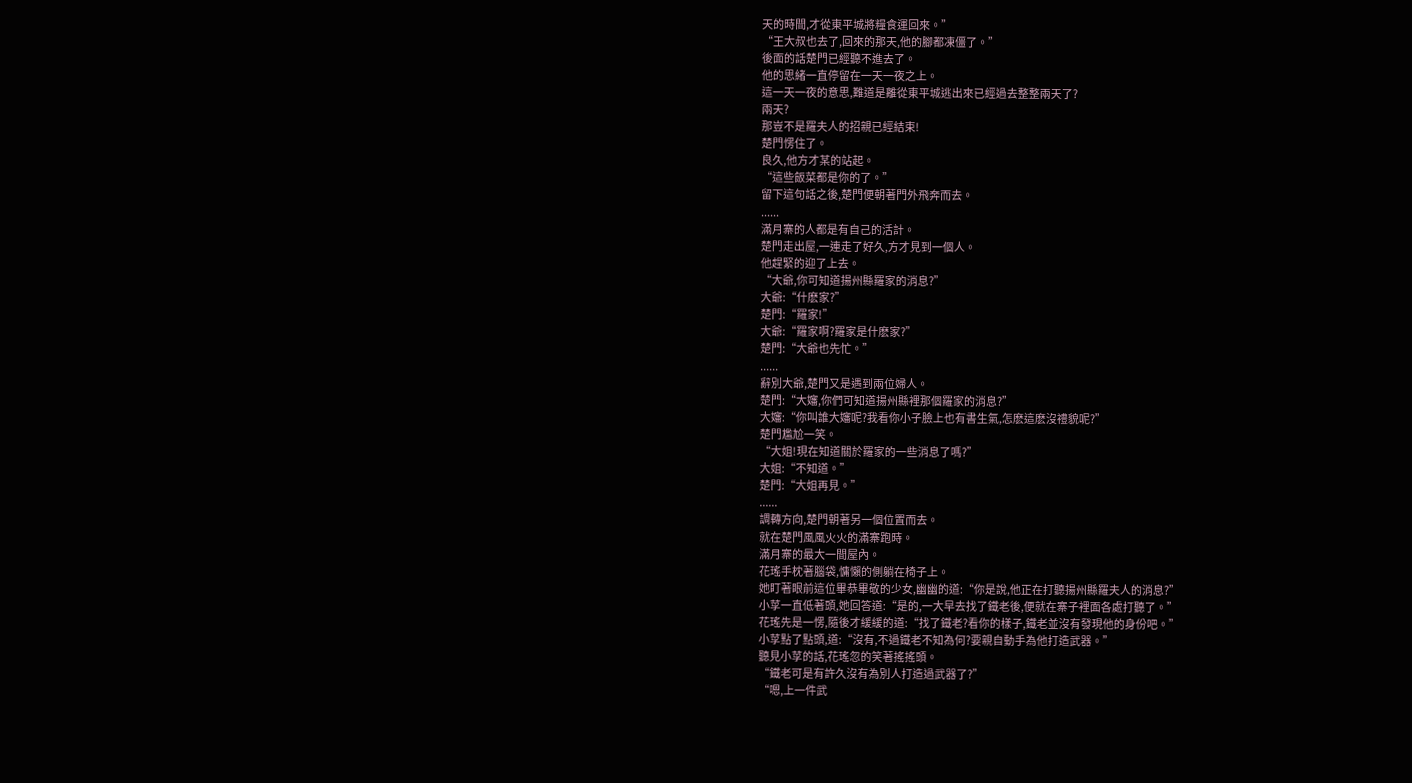天的時間,才從東平城將糧食運回來。”
“王大叔也去了,回來的那天,他的腳都凍僵了。”
後面的話楚門已經聽不進去了。
他的思緒一直停留在一天一夜之上。
這一天一夜的意思,難道是離從東平城逃出來已經過去整整兩天了?
兩天?
那豈不是羅夫人的招親已經結束!
楚門愣住了。
良久,他方才某的站起。
“這些飯菜都是你的了。”
留下這句話之後,楚門便朝著門外飛奔而去。
......
滿月寨的人都是有自己的活計。
楚門走出屋,一連走了好久,方才見到一個人。
他趕緊的迎了上去。
“大爺,你可知道揚州縣羅家的消息?”
大爺:“什麽家?”
楚門:“羅家!”
大爺:“羅家啊?羅家是什麽家?”
楚門:“大爺也先忙。”
......
辭別大爺,楚門又是遇到兩位婦人。
楚門:“大嬸,你們可知道揚州縣裡那個羅家的消息?”
大嬸:“你叫誰大嬸呢?我看你小子臉上也有書生氣,怎麽這麽沒禮貌呢?”
楚門尷尬一笑。
“大姐!現在知道關於羅家的一些消息了嗎?”
大姐:“不知道。”
楚門:“大姐再見。”
......
調轉方向,楚門朝著另一個位置而去。
就在楚門風風火火的滿寨跑時。
滿月寨的最大一間屋內。
花瑤手枕著腦袋,慵懶的側躺在椅子上。
她盯著眼前這位畢恭畢敬的少女,幽幽的道:“你是說,他正在打聽揚州縣羅夫人的消息?”
小莩一直低著頭,她回答道:“是的,一大早去找了鐵老後,便就在寨子裡面各處打聽了。”
花瑤先是一愣,隨後才緩緩的道:“找了鐵老?看你的樣子,鐵老並沒有發現他的身份吧。”
小莩點了點頭,道:“沒有,不過鐵老不知為何?要親自動手為他打造武器。”
聽見小莩的話,花瑤忽的笑著搖搖頭。
“鐵老可是有許久沒有為別人打造過武器了?”
“嗯,上一件武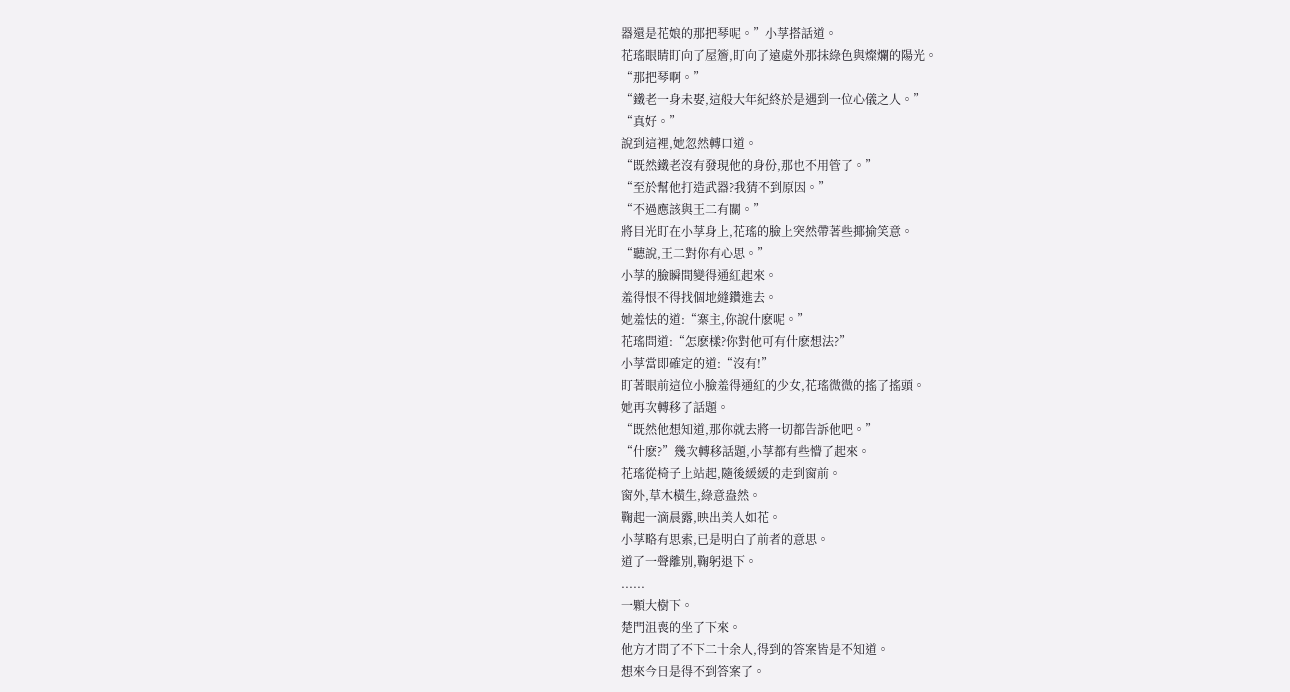器還是花娘的那把琴呢。”小莩搭話道。
花瑤眼睛盯向了屋簷,盯向了遠處外那抹綠色與燦爛的陽光。
“那把琴啊。”
“鐵老一身未娶,這般大年紀終於是遇到一位心儀之人。”
“真好。”
說到這裡,她忽然轉口道。
“既然鐵老沒有發現他的身份,那也不用管了。”
“至於幫他打造武器?我猜不到原因。”
“不過應該與王二有關。”
將目光盯在小莩身上,花瑤的臉上突然帶著些揶揄笑意。
“聽說,王二對你有心思。”
小莩的臉瞬間變得通紅起來。
羞得恨不得找個地縫鑽進去。
她羞怯的道:“寨主,你說什麽呢。”
花瑤問道:“怎麽樣?你對他可有什麽想法?”
小莩當即確定的道:“沒有!”
盯著眼前這位小臉羞得通紅的少女,花瑤微微的搖了搖頭。
她再次轉移了話題。
“既然他想知道,那你就去將一切都告訴他吧。”
“什麽?”幾次轉移話題,小莩都有些懵了起來。
花瑤從椅子上站起,隨後緩緩的走到窗前。
窗外,草木橫生,綠意盎然。
鞠起一滴晨露,映出美人如花。
小莩略有思索,已是明白了前者的意思。
道了一聲離別,鞠躬退下。
......
一顆大樹下。
楚門沮喪的坐了下來。
他方才問了不下二十余人,得到的答案皆是不知道。
想來今日是得不到答案了。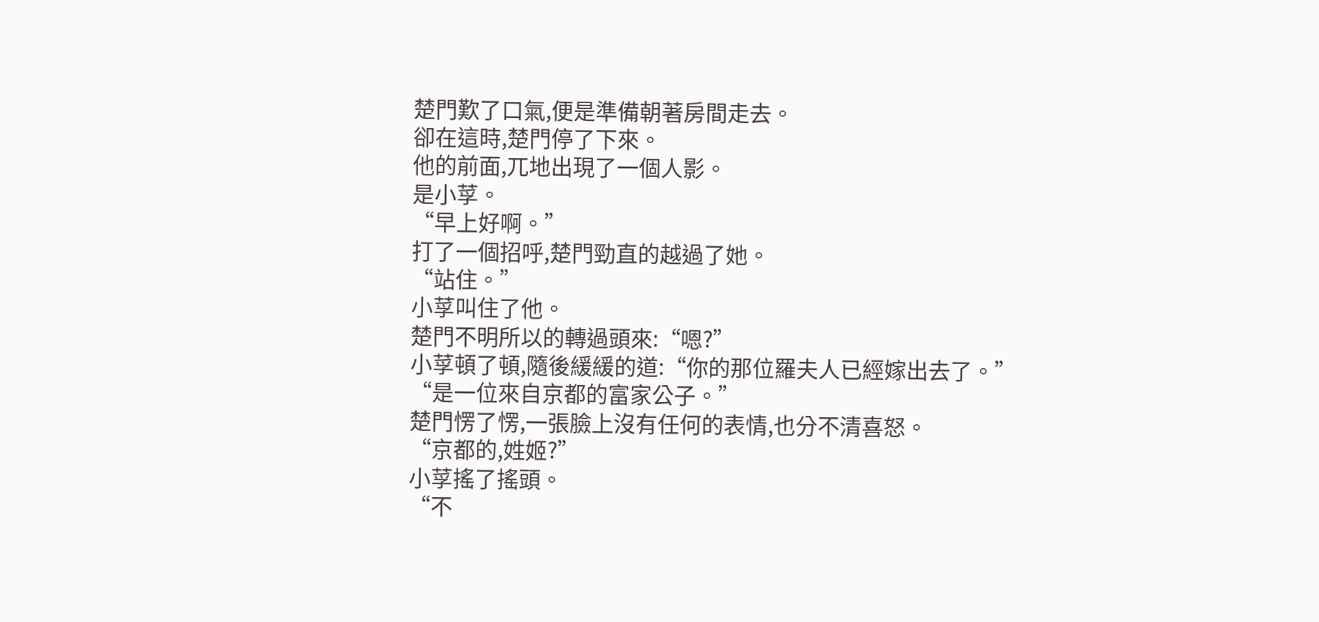楚門歎了口氣,便是準備朝著房間走去。
卻在這時,楚門停了下來。
他的前面,兀地出現了一個人影。
是小莩。
“早上好啊。”
打了一個招呼,楚門勁直的越過了她。
“站住。”
小莩叫住了他。
楚門不明所以的轉過頭來:“嗯?”
小莩頓了頓,隨後緩緩的道:“你的那位羅夫人已經嫁出去了。”
“是一位來自京都的富家公子。”
楚門愣了愣,一張臉上沒有任何的表情,也分不清喜怒。
“京都的,姓姬?”
小莩搖了搖頭。
“不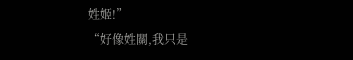姓姬!”
“好像姓關,我只是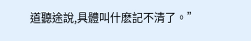道聽途說,具體叫什麽記不清了。”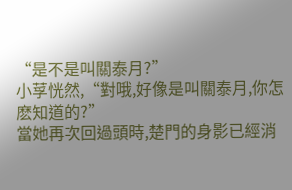“是不是叫關泰月?”
小莩恍然,“對哦,好像是叫關泰月,你怎麽知道的?”
當她再次回過頭時,楚門的身影已經消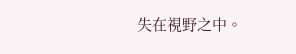失在視野之中。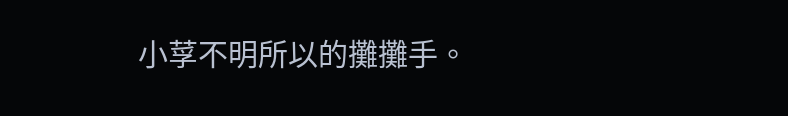小莩不明所以的攤攤手。